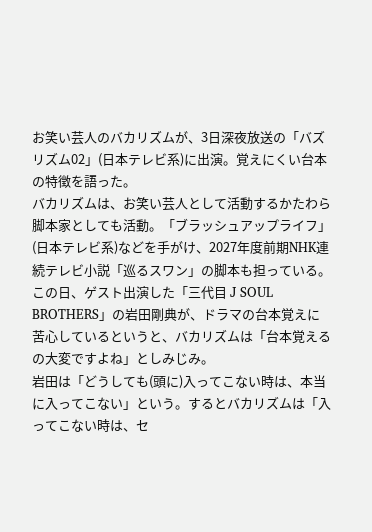お笑い芸人のバカリズムが、3日深夜放送の「バズリズム02」(日本テレビ系)に出演。覚えにくい台本の特徴を語った。
バカリズムは、お笑い芸人として活動するかたわら脚本家としても活動。「ブラッシュアップライフ」(日本テレビ系)などを手がけ、2027年度前期NHK連続テレビ小説「巡るスワン」の脚本も担っている。
この日、ゲスト出演した「三代目 J SOUL BROTHERS」の岩田剛典が、ドラマの台本覚えに苦心しているというと、バカリズムは「台本覚えるの大変ですよね」としみじみ。
岩田は「どうしても(頭に)入ってこない時は、本当に入ってこない」という。するとバカリズムは「入ってこない時は、セ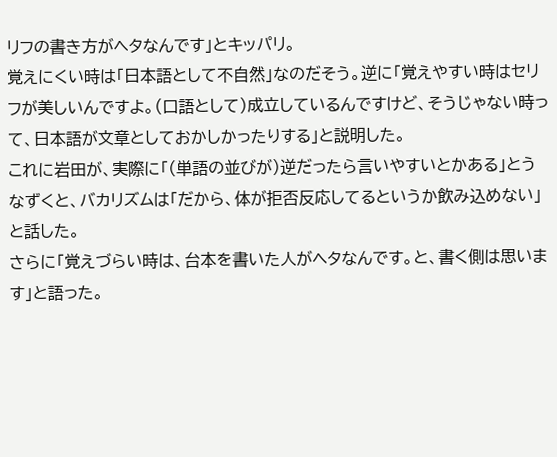リフの書き方がヘタなんです」とキッパリ。
覚えにくい時は「日本語として不自然」なのだそう。逆に「覚えやすい時はセリフが美しいんですよ。(口語として)成立しているんですけど、そうじゃない時って、日本語が文章としておかしかったりする」と説明した。
これに岩田が、実際に「(単語の並びが)逆だったら言いやすいとかある」とうなずくと、バカリズムは「だから、体が拒否反応してるというか飲み込めない」と話した。
さらに「覚えづらい時は、台本を書いた人がヘタなんです。と、書く側は思います」と語った。